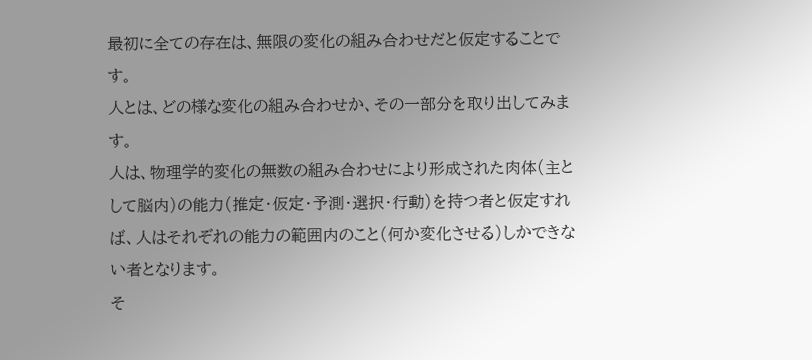最初に全ての存在は、無限の変化の組み合わせだと仮定することです。
人とは、どの様な変化の組み合わせか、その一部分を取り出してみます。
人は、物理学的変化の無数の組み合わせにより形成された肉体(主として脳内)の能力(推定・仮定・予測・選択・行動)を持つ者と仮定すれば、人はそれぞれの能力の範囲内のこと(何か変化させる)しかできない者となります。
そ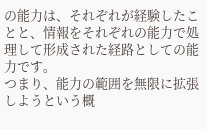の能力は、それぞれが経験したことと、情報をそれぞれの能力で処理して形成された経路としての能力です。
つまり、能力の範囲を無限に拡張しようという概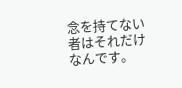念を持てない者はそれだけなんです。